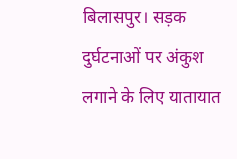बिलासपुर। सड़क दुर्घटनाओं पर अंकुश लगाने के लिए यातायात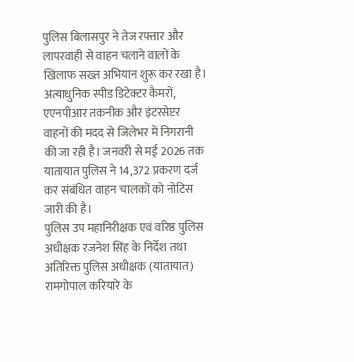पुलिस बिलासपुर ने तेज रफ्तार और लापरवाही से वाहन चलाने वालों के खिलाफ सख्त अभियान शुरू कर रखा है। अत्याधुनिक स्पीड डिटेक्टर कैमरों, एएनपीआर तकनीक और इंटरसेप्टर वाहनों की मदद से जिलेभर में निगरानी की जा रही है। जनवरी से मई 2026 तक यातायात पुलिस ने 14,372 प्रकरण दर्ज कर संबंधित वाहन चालकों को नोटिस जारी की है।
पुलिस उप महानिरीक्षक एवं वरिष्ठ पुलिस अधीक्षक रजनेश सिंह के निर्देश तथा अतिरिक्त पुलिस अधीक्षक (यातायात) रामगोपाल करियारे के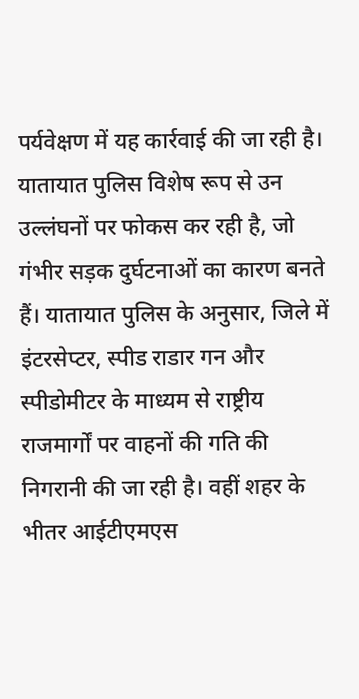पर्यवेक्षण में यह कार्रवाई की जा रही है। यातायात पुलिस विशेष रूप से उन उल्लंघनों पर फोकस कर रही है, जो गंभीर सड़क दुर्घटनाओं का कारण बनते हैं। यातायात पुलिस के अनुसार, जिले में इंटरसेप्टर, स्पीड राडार गन और स्पीडोमीटर के माध्यम से राष्ट्रीय राजमार्गों पर वाहनों की गति की निगरानी की जा रही है। वहीं शहर के भीतर आईटीएमएस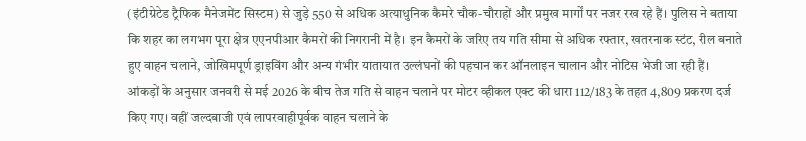(इंटीग्रेटेड ट्रैफिक मैनेजमेंट सिस्टम) से जुड़े 550 से अधिक अत्याधुनिक कैमरे चौक-चौराहों और प्रमुख मार्गों पर नजर रख रहे हैं। पुलिस ने बताया कि शहर का लगभग पूरा क्षेत्र एएनपीआर कैमरों की निगरानी में है। इन कैमरों के जरिए तय गति सीमा से अधिक रफ्तार, खतरनाक स्टंट, रील बनाते हुए वाहन चलाने, जोखिमपूर्ण ड्राइविंग और अन्य गंभीर यातायात उल्लंघनों की पहचान कर ऑनलाइन चालान और नोटिस भेजी जा रही हैं। आंकड़ों के अनुसार जनवरी से मई 2026 के बीच तेज गति से वाहन चलाने पर मोटर व्हीकल एक्ट की धारा 112/183 के तहत 4,809 प्रकरण दर्ज किए गए। वहीं जल्दबाजी एवं लापरवाहीपूर्वक वाहन चलाने के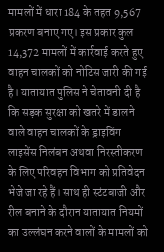मामलों में धारा 184 के तहत 9,567 प्रकरण बनाए गए। इस प्रकार कुल 14,372 मामलों में कार्रवाई करते हुए वाहन चालकों को नोटिस जारी की गई है। यातायात पुलिस ने चेतावनी दी है कि सड़क सुरक्षा को खतरे में डालने वाले वाहन चालकों के ड्राइविंग लाइसेंस निलंबन अथवा निरस्तीकरण के लिए परिवहन विभाग को प्रतिवेदन भेजे जा रहे हैं। साथ ही स्टंटबाजी और रील बनाने के दौरान यातायात नियमों का उल्लंघन करने वालों के मामलों को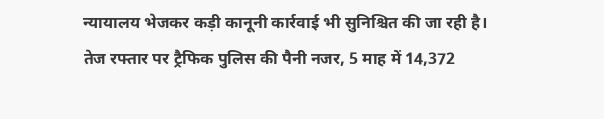न्यायालय भेजकर कड़ी कानूनी कार्रवाई भी सुनिश्चित की जा रही है।
तेज रफ्तार पर ट्रैफिक पुलिस की पैनी नजर, 5 माह में 14,372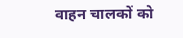वाहन चालकों को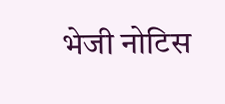भेजी नोटिस